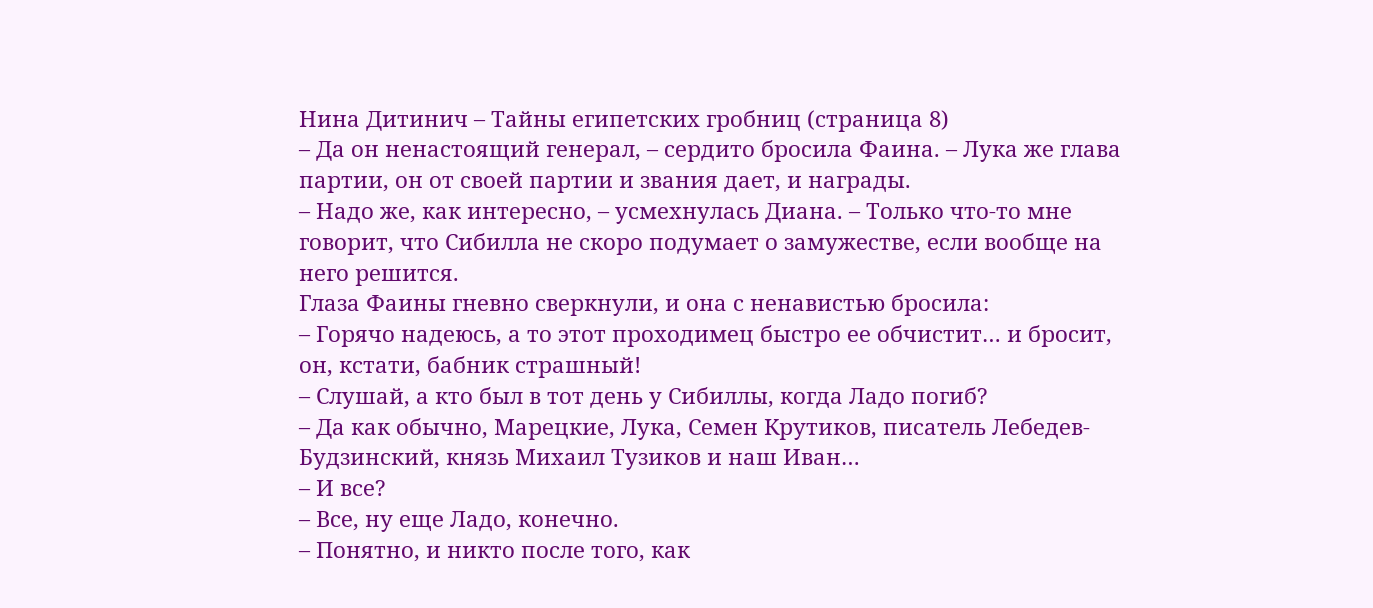Нина Дитинич – Тайны египетских гробниц (страница 8)
– Да он ненастоящий генерал, – сердито бросила Фаина. – Лука же глава партии, он от своей партии и звания дает, и награды.
– Надо же, как интересно, – усмехнулась Диана. – Только что-то мне говорит, что Сибилла не скоро подумает о замужестве, если вообще на него решится.
Глаза Фаины гневно сверкнули, и она с ненавистью бросила:
– Горячо надеюсь, а то этот проходимец быстро ее обчистит… и бросит, он, кстати, бабник страшный!
– Слушай, а кто был в тот день у Сибиллы, когда Ладо погиб?
– Да как обычно, Марецкие, Лука, Семен Крутиков, писатель Лебедев-Будзинский, князь Михаил Тузиков и наш Иван…
– И все?
– Все, ну еще Ладо, конечно.
– Понятно, и никто после того, как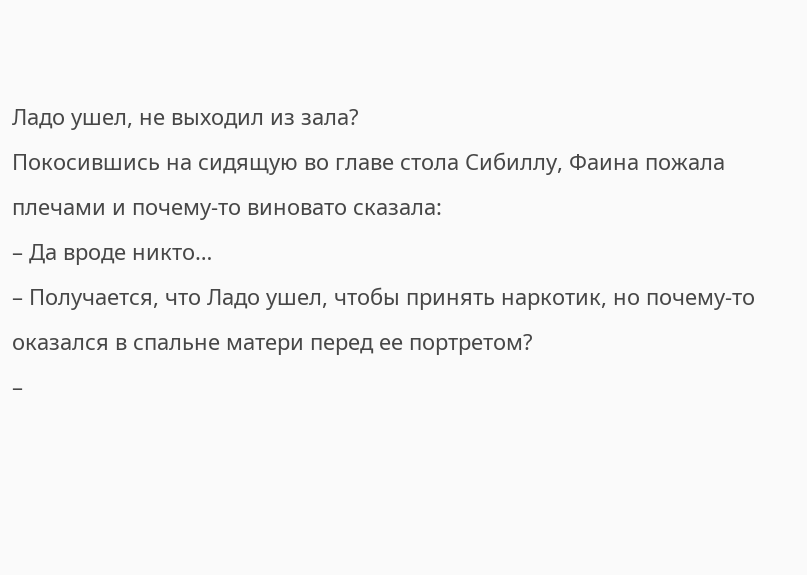Ладо ушел, не выходил из зала?
Покосившись на сидящую во главе стола Сибиллу, Фаина пожала плечами и почему-то виновато сказала:
– Да вроде никто…
– Получается, что Ладо ушел, чтобы принять наркотик, но почему-то оказался в спальне матери перед ее портретом?
–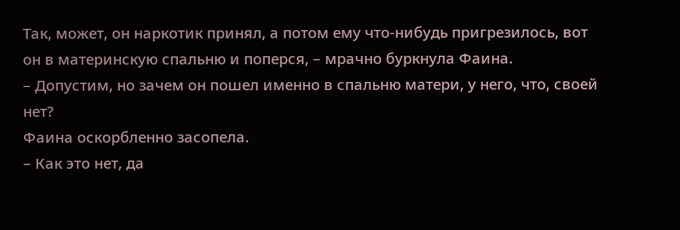Так, может, он наркотик принял, а потом ему что-нибудь пригрезилось, вот он в материнскую спальню и поперся, – мрачно буркнула Фаина.
– Допустим, но зачем он пошел именно в спальню матери, у него, что, своей нет?
Фаина оскорбленно засопела.
– Как это нет, да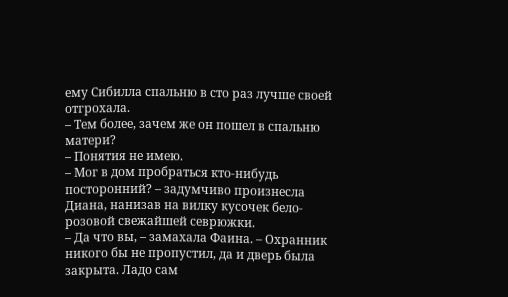ему Сибилла спальню в сто раз лучше своей отгрохала.
– Тем более, зачем же он пошел в спальню матери?
– Понятия не имею.
– Мог в дом пробраться кто-нибудь посторонний? – задумчиво произнесла Диана, нанизав на вилку кусочек бело-розовой свежайшей севрюжки.
– Да что вы, – замахала Фаина. – Охранник никого бы не пропустил, да и дверь была закрыта. Ладо сам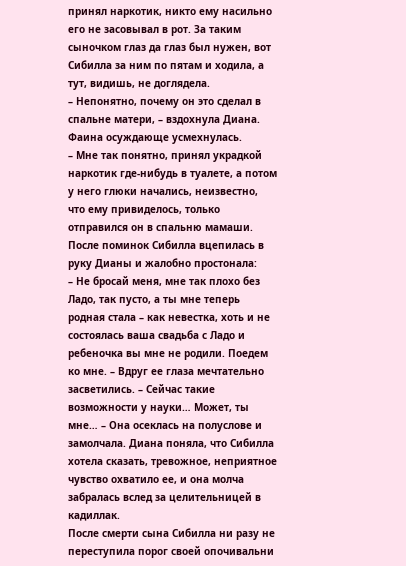принял наркотик, никто ему насильно его не засовывал в рот. За таким сыночком глаз да глаз был нужен, вот Сибилла за ним по пятам и ходила, а тут, видишь, не доглядела.
– Непонятно, почему он это сделал в спальне матери, – вздохнула Диана.
Фаина осуждающе усмехнулась.
– Мне так понятно, принял украдкой наркотик где-нибудь в туалете, а потом у него глюки начались, неизвестно, что ему привиделось, только отправился он в спальню мамаши.
После поминок Сибилла вцепилась в руку Дианы и жалобно простонала:
– Не бросай меня, мне так плохо без Ладо, так пусто, а ты мне теперь родная стала – как невестка, хоть и не состоялась ваша свадьба с Ладо и ребеночка вы мне не родили. Поедем ко мне. – Вдруг ее глаза мечтательно засветились. – Сейчас такие возможности у науки… Может, ты мне… – Она осеклась на полуслове и замолчала. Диана поняла, что Сибилла хотела сказать, тревожное, неприятное чувство охватило ее, и она молча забралась вслед за целительницей в кадиллак.
После смерти сына Сибилла ни разу не переступила порог своей опочивальни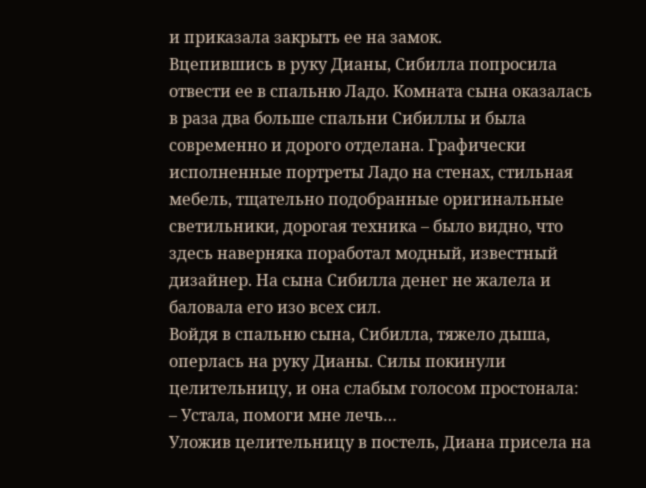и приказала закрыть ее на замок.
Вцепившись в руку Дианы, Сибилла попросила отвести ее в спальню Ладо. Комната сына оказалась в раза два больше спальни Сибиллы и была современно и дорого отделана. Графически исполненные портреты Ладо на стенах, стильная мебель, тщательно подобранные оригинальные светильники, дорогая техника – было видно, что здесь наверняка поработал модный, известный дизайнер. На сына Сибилла денег не жалела и баловала его изо всех сил.
Войдя в спальню сына, Сибилла, тяжело дыша, оперлась на руку Дианы. Силы покинули целительницу, и она слабым голосом простонала:
– Устала, помоги мне лечь…
Уложив целительницу в постель, Диана присела на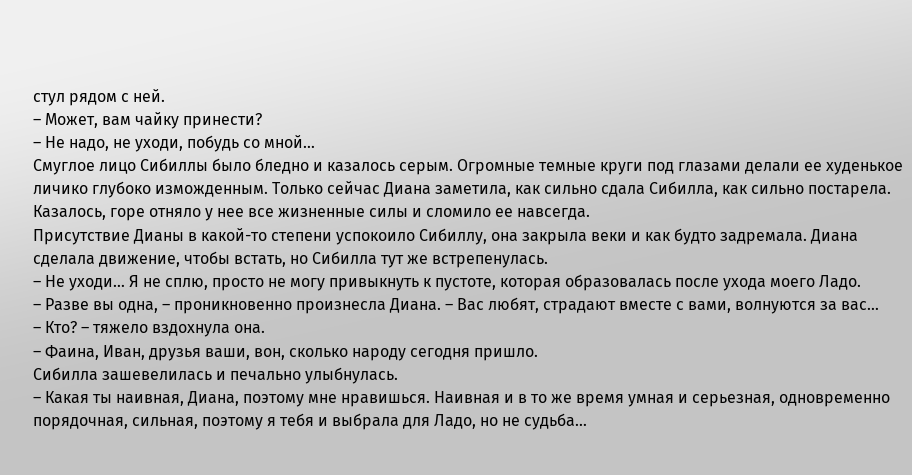стул рядом с ней.
– Может, вам чайку принести?
– Не надо, не уходи, побудь со мной…
Смуглое лицо Сибиллы было бледно и казалось серым. Огромные темные круги под глазами делали ее худенькое личико глубоко изможденным. Только сейчас Диана заметила, как сильно сдала Сибилла, как сильно постарела. Казалось, горе отняло у нее все жизненные силы и сломило ее навсегда.
Присутствие Дианы в какой-то степени успокоило Сибиллу, она закрыла веки и как будто задремала. Диана сделала движение, чтобы встать, но Сибилла тут же встрепенулась.
– Не уходи… Я не сплю, просто не могу привыкнуть к пустоте, которая образовалась после ухода моего Ладо.
– Разве вы одна, – проникновенно произнесла Диана. – Вас любят, страдают вместе с вами, волнуются за вас…
– Кто? – тяжело вздохнула она.
– Фаина, Иван, друзья ваши, вон, сколько народу сегодня пришло.
Сибилла зашевелилась и печально улыбнулась.
– Какая ты наивная, Диана, поэтому мне нравишься. Наивная и в то же время умная и серьезная, одновременно порядочная, сильная, поэтому я тебя и выбрала для Ладо, но не судьба…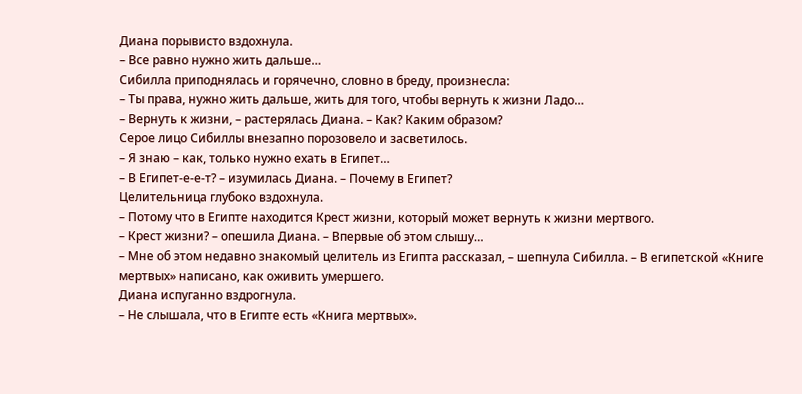Диана порывисто вздохнула.
– Все равно нужно жить дальше…
Сибилла приподнялась и горячечно, словно в бреду, произнесла:
– Ты права, нужно жить дальше, жить для того, чтобы вернуть к жизни Ладо…
– Вернуть к жизни, – растерялась Диана. – Как? Каким образом?
Серое лицо Сибиллы внезапно порозовело и засветилось.
– Я знаю – как, только нужно ехать в Египет…
– В Египет-е-е-т? – изумилась Диана. – Почему в Египет?
Целительница глубоко вздохнула.
– Потому что в Египте находится Крест жизни, который может вернуть к жизни мертвого.
– Крест жизни? – опешила Диана. – Впервые об этом слышу…
– Мне об этом недавно знакомый целитель из Египта рассказал, – шепнула Сибилла. – В египетской «Книге мертвых» написано, как оживить умершего.
Диана испуганно вздрогнула.
– Не слышала, что в Египте есть «Книга мертвых».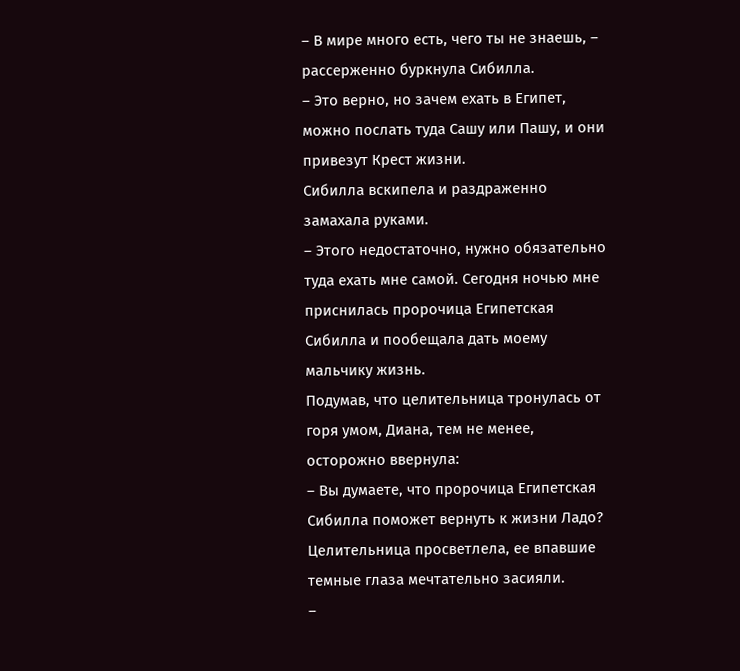– В мире много есть, чего ты не знаешь, – рассерженно буркнула Сибилла.
– Это верно, но зачем ехать в Египет, можно послать туда Сашу или Пашу, и они привезут Крест жизни.
Сибилла вскипела и раздраженно замахала руками.
– Этого недостаточно, нужно обязательно туда ехать мне самой. Сегодня ночью мне приснилась пророчица Египетская Сибилла и пообещала дать моему мальчику жизнь.
Подумав, что целительница тронулась от горя умом, Диана, тем не менее, осторожно ввернула:
– Вы думаете, что пророчица Египетская Сибилла поможет вернуть к жизни Ладо?
Целительница просветлела, ее впавшие темные глаза мечтательно засияли.
–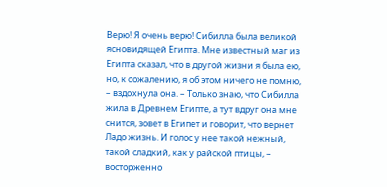Верю! Я очень верю! Сибилла была великой ясновидящей Египта. Мне известный маг из Египта сказал, что в другой жизни я была ею, но, к сожалению, я об этом ничего не помню, – вздохнула она. – Только знаю, что Сибилла жила в Древнем Египте, а тут вдруг она мне снится, зовет в Египет и говорит, что вернет Ладо жизнь. И голос у нее такой нежный, такой сладкий, как у райской птицы, – восторженно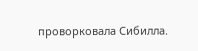проворковала Сибилла.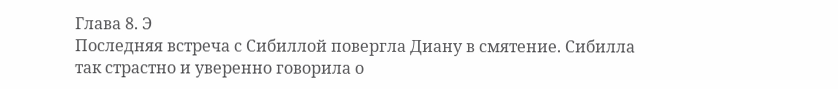Глава 8. Э
Последняя встреча с Сибиллой повергла Диану в смятение. Сибилла так страстно и уверенно говорила о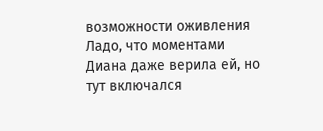возможности оживления Ладо, что моментами Диана даже верила ей, но тут включался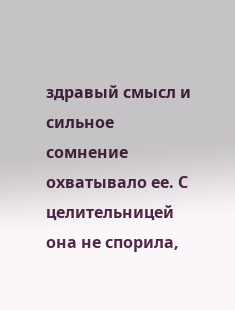здравый смысл и сильное сомнение охватывало ее. С целительницей она не спорила,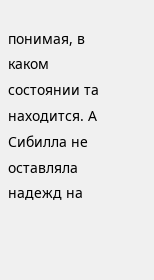понимая, в каком состоянии та находится. А Сибилла не оставляла надежд на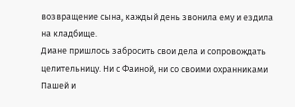возвращение сына, каждый день звонила ему и ездила на кладбище.
Диане пришлось забросить свои дела и сопровождать целительницу. Ни с Фаиной, ни со своими охранниками Пашей и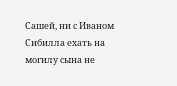Сашей, ни с Иваном Сибилла ехать на могилу сына не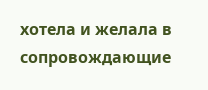хотела и желала в сопровождающие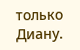только Диану.